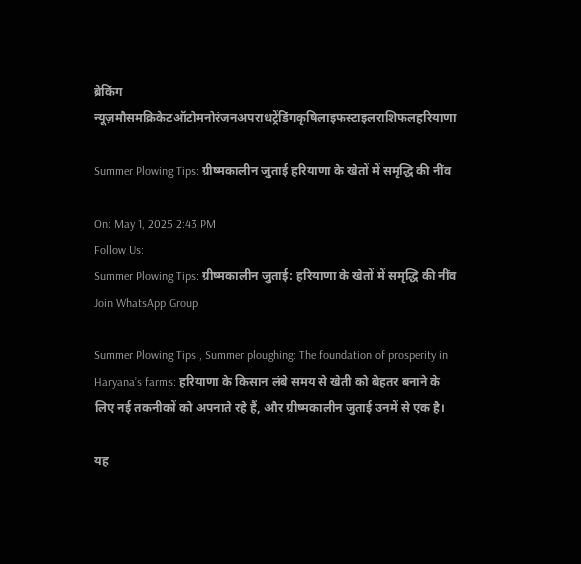ब्रेकिंग न्यूज़मौसमक्रिकेटऑटोमनोरंजनअपराधट्रेंडिंगकृषिलाइफस्टाइलराशिफलहरियाणा

Summer Plowing Tips: ग्रीष्मकालीन जुताई हरियाणा के खेतों में समृद्धि की नींव

On: May 1, 2025 2:43 PM
Follow Us:
Summer Plowing Tips: ग्रीष्मकालीन जुताई: हरियाणा के खेतों में समृद्धि की नींव
Join WhatsApp Group

Summer Plowing Tips , Summer ploughing: The foundation of prosperity in Haryana’s farms: हरियाणा के किसान लंबे समय से खेती को बेहतर बनाने के लिए नई तकनीकों को अपनाते रहे हैं, और ग्रीष्मकालीन जुताई उनमें से एक है।

यह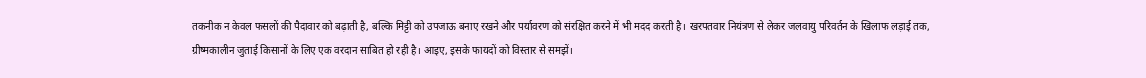तकनीक न केवल फसलों की पैदावार को बढ़ाती है, बल्कि मिट्टी को उपजाऊ बनाए रखने और पर्यावरण को संरक्षित करने में भी मदद करती है। खरपतवार नियंत्रण से लेकर जलवायु परिवर्तन के खिलाफ लड़ाई तक, ग्रीष्मकालीन जुताई किसानों के लिए एक वरदान साबित हो रही है। आइए, इसके फायदों को विस्तार से समझें।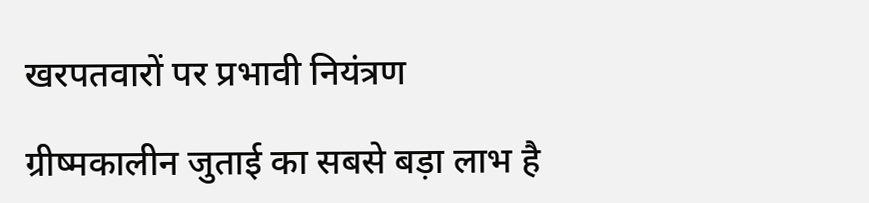खरपतवारों पर प्रभावी नियंत्रण

ग्रीष्मकालीन जुताई का सबसे बड़ा लाभ है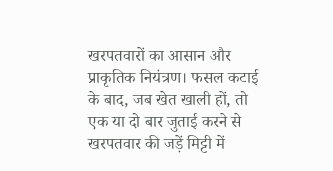खरपतवारों का आसान और प्राकृतिक नियंत्रण। फसल कटाई के बाद, जब खेत खाली हों, तो एक या दो बार जुताई करने से खरपतवार की जड़ें मिट्टी में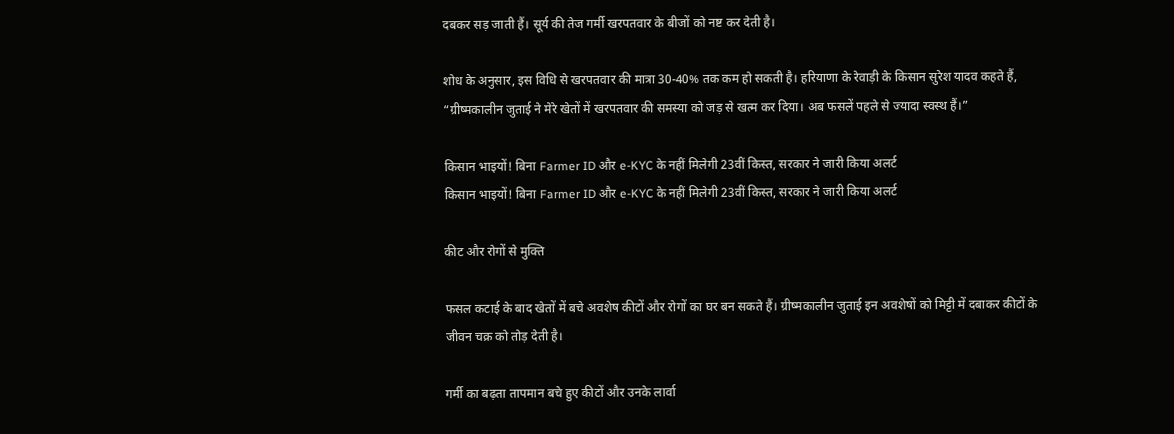दबकर सड़ जाती हैं। सूर्य की तेज गर्मी खरपतवार के बीजों को नष्ट कर देती है।

शोध के अनुसार, इस विधि से खरपतवार की मात्रा 30-40% तक कम हो सकती है। हरियाणा के रेवाड़ी के किसान सुरेश यादव कहते हैं, “ग्रीष्मकालीन जुताई ने मेरे खेतों में खरपतवार की समस्या को जड़ से खत्म कर दिया। अब फसलें पहले से ज्यादा स्वस्थ हैं।”

किसान भाइयों! बिना Farmer ID और e-KYC के नहीं मिलेगी 23वीं किस्त, सरकार ने जारी किया अलर्ट
किसान भाइयों! बिना Farmer ID और e-KYC के नहीं मिलेगी 23वीं किस्त, सरकार ने जारी किया अलर्ट

कीट और रोगों से मुक्ति

फसल कटाई के बाद खेतों में बचे अवशेष कीटों और रोगों का घर बन सकते हैं। ग्रीष्मकालीन जुताई इन अवशेषों को मिट्टी में दबाकर कीटों के जीवन चक्र को तोड़ देती है।

गर्मी का बढ़ता तापमान बचे हुए कीटों और उनके लार्वा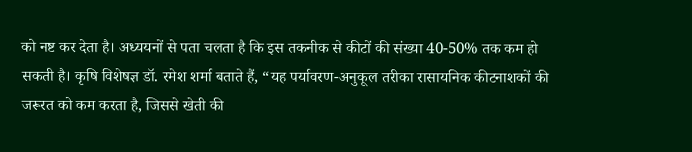को नष्ट कर देता है। अध्ययनों से पता चलता है कि इस तकनीक से कीटों की संख्या 40-50% तक कम हो सकती है। कृषि विशेषज्ञ डॉ. रमेश शर्मा बताते हैं, “यह पर्यावरण-अनुकूल तरीका रासायनिक कीटनाशकों की जरूरत को कम करता है, जिससे खेती की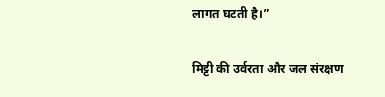लागत घटती है।”

मिट्टी की उर्वरता और जल संरक्षण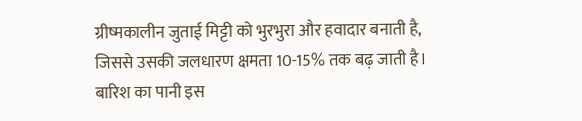ग्रीष्मकालीन जुताई मिट्टी को भुरभुरा और हवादार बनाती है, जिससे उसकी जलधारण क्षमता 10-15% तक बढ़ जाती है। बारिश का पानी इस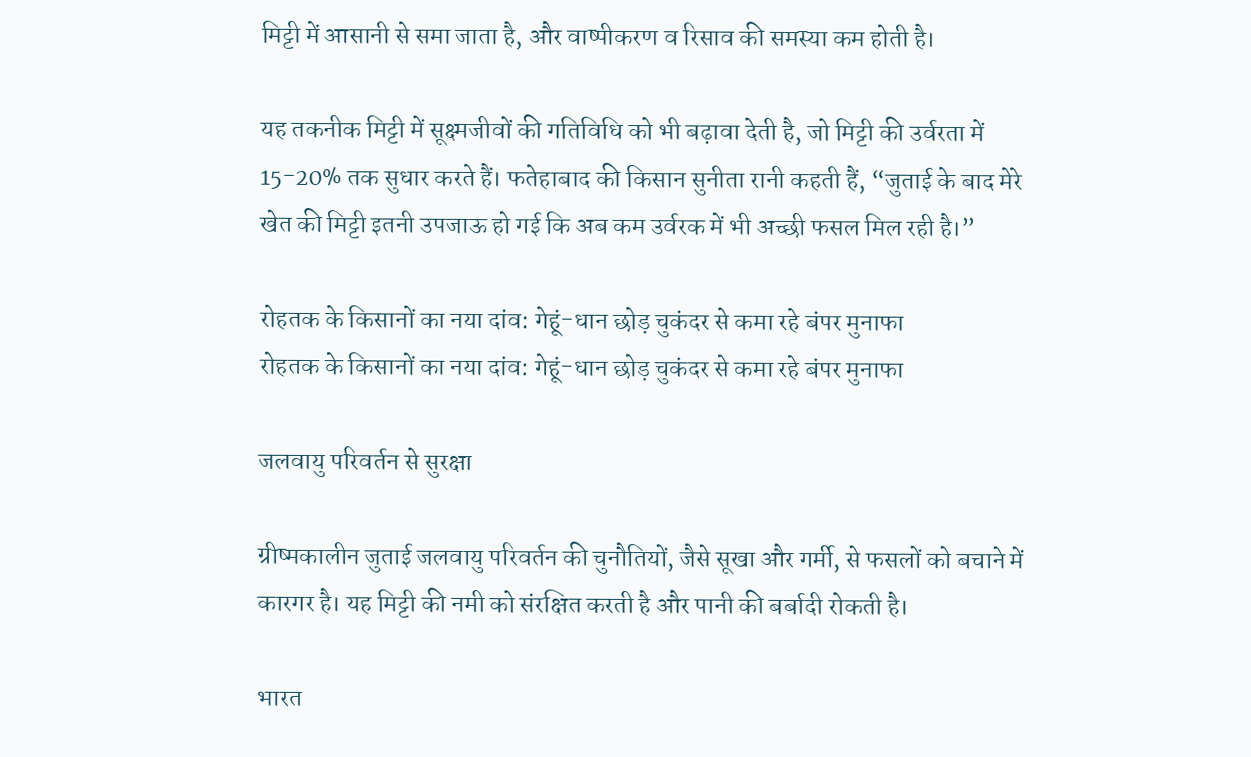मिट्टी में आसानी से समा जाता है, और वाष्पीकरण व रिसाव की समस्या कम होती है।

यह तकनीक मिट्टी में सूक्ष्मजीवों की गतिविधि को भी बढ़ावा देती है, जो मिट्टी की उर्वरता में 15-20% तक सुधार करते हैं। फतेहाबाद की किसान सुनीता रानी कहती हैं, “जुताई के बाद मेरे खेत की मिट्टी इतनी उपजाऊ हो गई कि अब कम उर्वरक में भी अच्छी फसल मिल रही है।”

रोहतक के किसानों का नया दांव: गेहूं-धान छोड़ चुकंदर से कमा रहे बंपर मुनाफा
रोहतक के किसानों का नया दांव: गेहूं-धान छोड़ चुकंदर से कमा रहे बंपर मुनाफा

जलवायु परिवर्तन से सुरक्षा

ग्रीष्मकालीन जुताई जलवायु परिवर्तन की चुनौतियों, जैसे सूखा और गर्मी, से फसलों को बचाने में कारगर है। यह मिट्टी की नमी को संरक्षित करती है और पानी की बर्बादी रोकती है।

भारत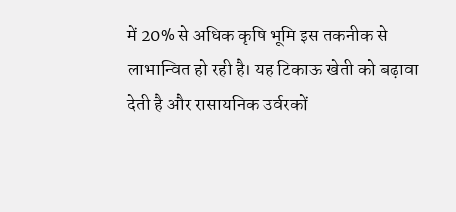में 20% से अधिक कृषि भूमि इस तकनीक से लाभान्वित हो रही है। यह टिकाऊ खेती को बढ़ावा देती है और रासायनिक उर्वरकों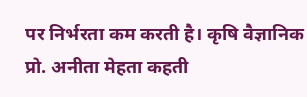पर निर्भरता कम करती है। कृषि वैज्ञानिक प्रो. अनीता मेहता कहती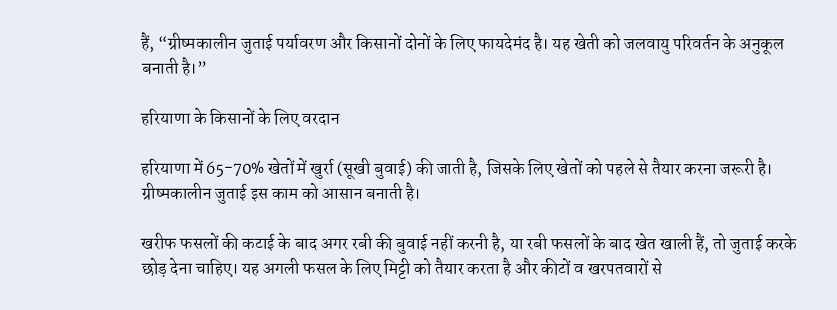हैं, “ग्रीष्मकालीन जुताई पर्यावरण और किसानों दोनों के लिए फायदेमंद है। यह खेती को जलवायु परिवर्तन के अनुकूल बनाती है।”

हरियाणा के किसानों के लिए वरदान

हरियाणा में 65-70% खेतों में खुर्रा (सूखी बुवाई) की जाती है, जिसके लिए खेतों को पहले से तैयार करना जरूरी है। ग्रीष्मकालीन जुताई इस काम को आसान बनाती है।

खरीफ फसलों की कटाई के बाद अगर रबी की बुवाई नहीं करनी है, या रबी फसलों के बाद खेत खाली हैं, तो जुताई करके छोड़ देना चाहिए। यह अगली फसल के लिए मिट्टी को तैयार करता है और कीटों व खरपतवारों से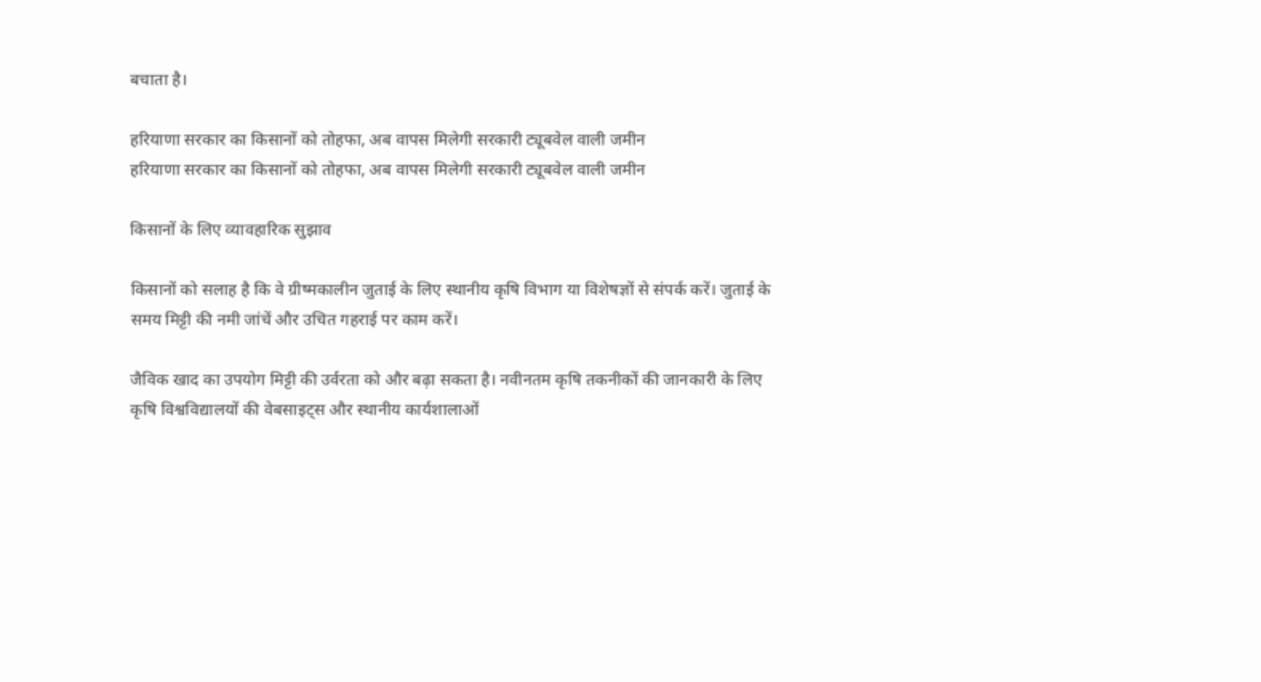बचाता है।

हरियाणा सरकार का किसानों को तोहफा, अब वापस मिलेगी सरकारी ट्यूबवेल वाली जमीन
हरियाणा सरकार का किसानों को तोहफा, अब वापस मिलेगी सरकारी ट्यूबवेल वाली जमीन

किसानों के लिए व्यावहारिक सुझाव

किसानों को सलाह है कि वे ग्रीष्मकालीन जुताई के लिए स्थानीय कृषि विभाग या विशेषज्ञों से संपर्क करें। जुताई के समय मिट्टी की नमी जांचें और उचित गहराई पर काम करें।

जैविक खाद का उपयोग मिट्टी की उर्वरता को और बढ़ा सकता है। नवीनतम कृषि तकनीकों की जानकारी के लिए कृषि विश्वविद्यालयों की वेबसाइट्स और स्थानीय कार्यशालाओं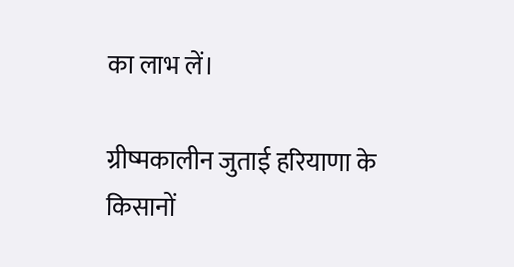का लाभ लें।

ग्रीष्मकालीन जुताई हरियाणा के किसानों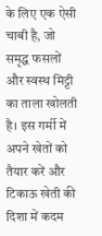के लिए एक ऐसी चाबी है, जो समृद्ध फसलों और स्वस्थ मिट्टी का ताला खोलती है। इस गर्मी में अपने खेतों को तैयार करें और टिकाऊ खेती की दिशा में कदम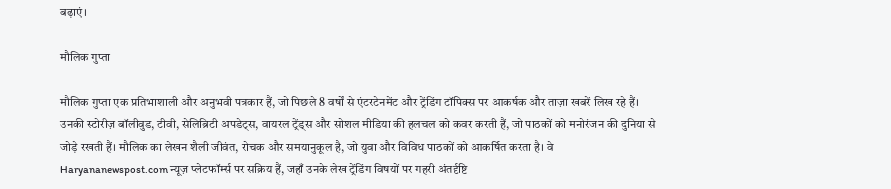बढ़ाएं।

मौलिक गुप्ता

मौलिक गुप्ता एक प्रतिभाशाली और अनुभवी पत्रकार हैं, जो पिछले 8 वर्षों से एंटरटेनमेंट और ट्रेंडिंग टॉपिक्स पर आकर्षक और ताज़ा खबरें लिख रहे हैं। उनकी स्टोरीज़ बॉलीवुड, टीवी, सेलिब्रिटी अपडेट्स, वायरल ट्रेंड्स और सोशल मीडिया की हलचल को कवर करती हैं, जो पाठकों को मनोरंजन की दुनिया से जोड़े रखती हैं। मौलिक का लेखन शैली जीवंत, रोचक और समयानुकूल है, जो युवा और विविध पाठकों को आकर्षित करता है। वे Haryananewspost.com न्यूज़ प्लेटफॉर्म्स पर सक्रिय हैं, जहाँ उनके लेख ट्रेंडिंग विषयों पर गहरी अंतर्दृष्टि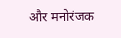और मनोरंजक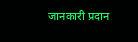जानकारी प्रदान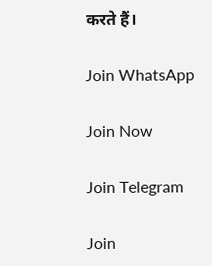करते हैं।

Join WhatsApp

Join Now

Join Telegram

Join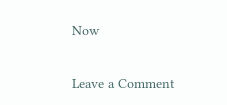Now

Leave a Comment